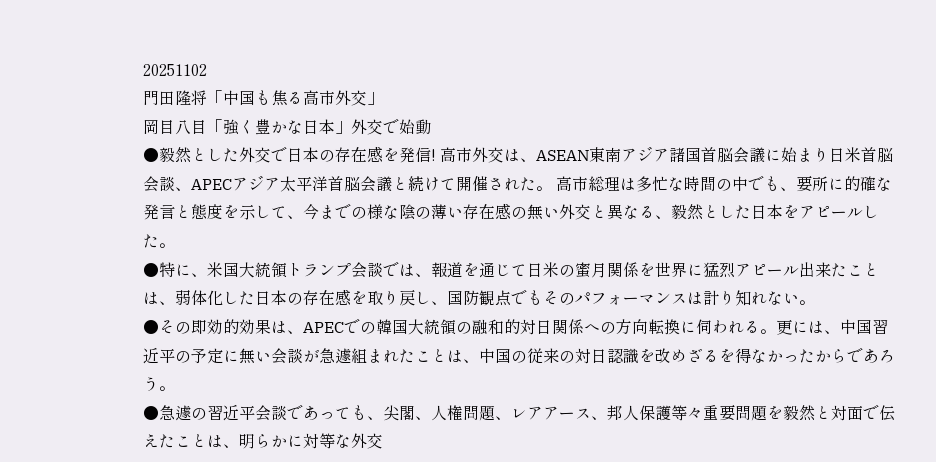20251102
門田隆将「中国も焦る高市外交」
岡目八目「強く豊かな日本」外交で始動
●毅然とした外交で日本の存在感を発信! 高市外交は、ASEAN東南アジア諸国首脳会議に始まり日米首脳会談、APECアジア太平洋首脳会議と続けて開催された。 高市総理は多忙な時間の中でも、要所に的確な発言と態度を示して、今までの様な陰の薄い存在感の無い外交と異なる、毅然とした日本をアピールした。
●特に、米国大統領トランプ会談では、報道を通じて日米の蜜月関係を世界に猛烈アピール出来たことは、弱体化した日本の存在感を取り戻し、国防観点でもそのパフォーマンスは計り知れない。
●その即効的効果は、APECでの韓国大統領の融和的対日関係への方向転換に伺われる。更には、中国習近平の予定に無い会談が急遽組まれたことは、中国の従来の対日認識を改めざるを得なかったからであろう。
●急遽の習近平会談であっても、尖閣、人権問題、レアアース、邦人保護等々重要問題を毅然と対面で伝えたことは、明らかに対等な外交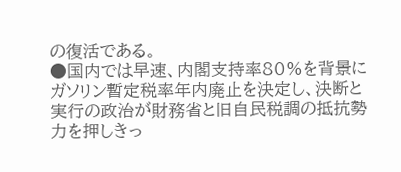の復活である。
●国内では早速、内閣支持率80%を背景にガソリン暫定税率年内廃止を決定し、決断と実行の政治が財務省と旧自民税調の抵抗勢力を押しきっ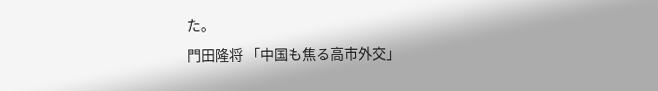た。
門田隆将 「中国も焦る高市外交」